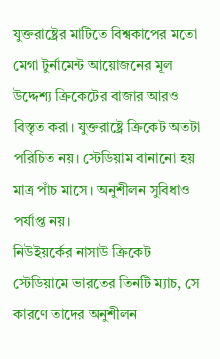যুক্তরাষ্ট্রের মাটিতে বিশ্বকাপের মতো মেগা টুর্নামেন্ট আয়োজনের মূল উদ্দেশ্য ক্রিকেটের বাজার আরও বিস্তৃত করা। যুক্তরাষ্ট্রে ক্রিকেট অতটা পরিচিত নয়। স্টেডিয়াম বানানো হয় মাত্র পাঁচ মাসে। অনুশীলন সুবিধাও পর্যাপ্ত নয়।
নিউইয়র্কের নাসাউ ক্রিকেট স্টেডিয়ামে ভারতের তিনটি ম্যাচ, সে কারণে তাদের অনুশীলন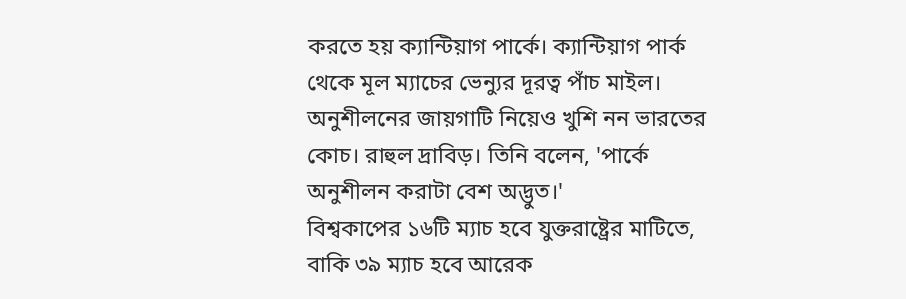করতে হয় ক্যান্টিয়াগ পার্কে। ক্যান্টিয়াগ পার্ক থেকে মূল ম্যাচের ভেন্যুর দূরত্ব পাঁচ মাইল। অনুশীলনের জায়গাটি নিয়েও খুশি নন ভারতের কোচ। রাহুল দ্রাবিড়। তিনি বলেন, 'পার্কে অনুশীলন করাটা বেশ অদ্ভুত।'
বিশ্বকাপের ১৬টি ম্যাচ হবে যুক্তরাষ্ট্রের মাটিতে, বাকি ৩৯ ম্যাচ হবে আরেক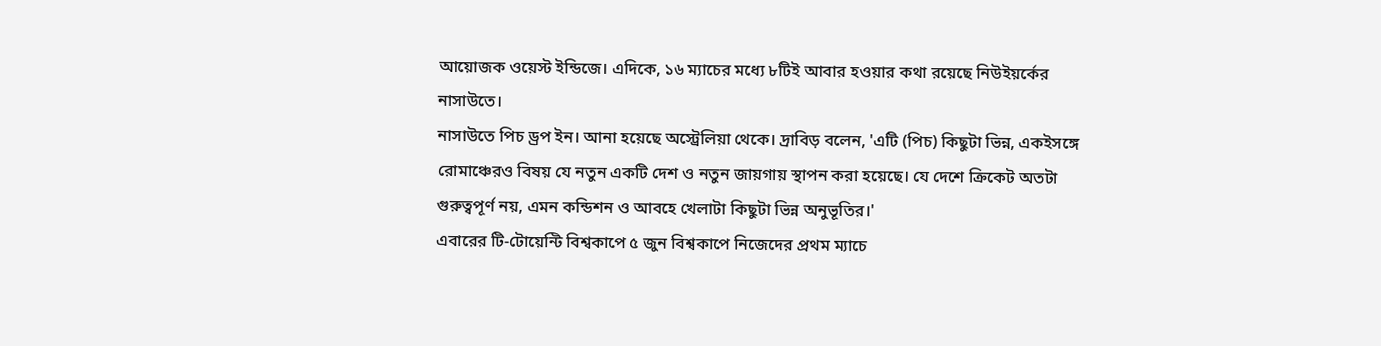আয়োজক ওয়েস্ট ইন্ডিজে। এদিকে, ১৬ ম্যাচের মধ্যে ৮টিই আবার হওয়ার কথা রয়েছে নিউইয়র্কের নাসাউতে।
নাসাউতে পিচ ড্রপ ইন। আনা হয়েছে অস্ট্রেলিয়া থেকে। দ্রাবিড় বলেন, 'এটি (পিচ) কিছুটা ভিন্ন, একইসঙ্গে রোমাঞ্চেরও বিষয় যে নতুন একটি দেশ ও নতুন জায়গায় স্থাপন করা হয়েছে। যে দেশে ক্রিকেট অতটা গুরুত্বপূর্ণ নয়, এমন কন্ডিশন ও আবহে খেলাটা কিছুটা ভিন্ন অনুভূতির।'
এবারের টি-টোয়েন্টি বিশ্বকাপে ৫ জুন বিশ্বকাপে নিজেদের প্রথম ম্যাচে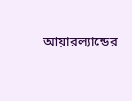আয়ারল্যান্ডের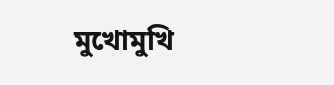মুখোমুখি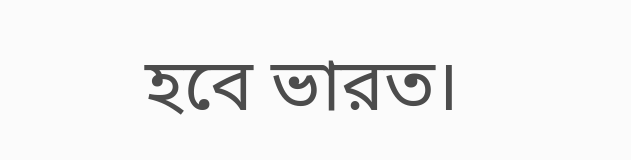হবে ভারত।